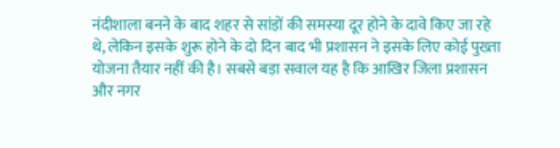नंदीशाला बनने के बाद शहर से सांड़ों की समस्या दूर होने के दावे किए जा रहे थे, लेकिन इसके शुरू होने के दो दिन बाद भी प्रशासन ने इसके लिए कोई पुख्ता योजना तैयार नहीं की है। सबसे बड़ा सवाल यह है कि आखिर जिला प्रशासन और नगर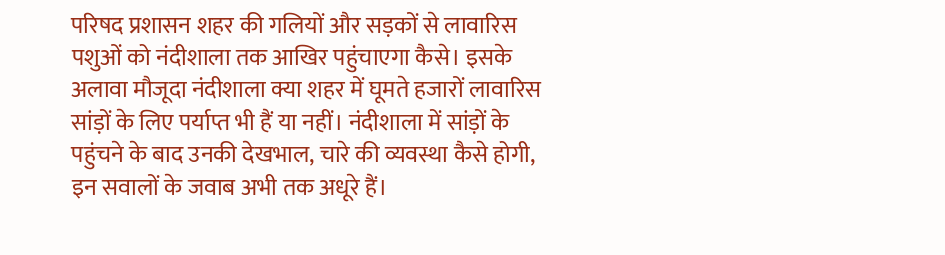परिषद प्रशासन शहर की गलियों और सड़कों से लावारिस पशुओं को नंदीशाला तक आखिर पहुंचाएगा कैसे। इसके अलावा मौजूदा नंदीशाला क्या शहर में घूमते हजारों लावारिस सांड़ों के लिए पर्याप्त भी हैं या नहीं। नंदीशाला में सांड़ों के पहुंचने के बाद उनकी देखभाल, चारे की व्यवस्था कैसे होगी, इन सवालों के जवाब अभी तक अधूरे हैं।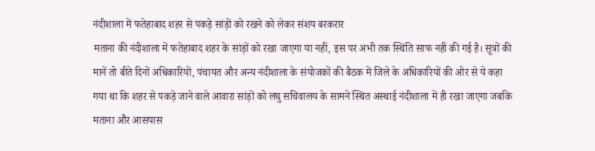नंदीशाला में फतेहाबाद शहर से पकड़े सांड़ों को रखने को लेकर संशय बरकरार
मताना की नंदीशाला में फतेहाबाद शहर के सांड़ों को रखा जाएगा या नहीं, इस पर अभी तक स्थिति साफ नहीं की गई है। सूत्रों की मानें तो बीते दिनों अधिकारियों, पंचायत और अन्य नंदीशाला के संयोजकों की बैठक में जिले के अधिकारियों की ओर से ये कहा गया था कि शहर से पकड़े जाने वाले आवारा सांड़ों को लघु सचिवालय के सामने स्थित अस्थाई नंदीशाला में ही रखा जाएगा जबकि मताना और आसपास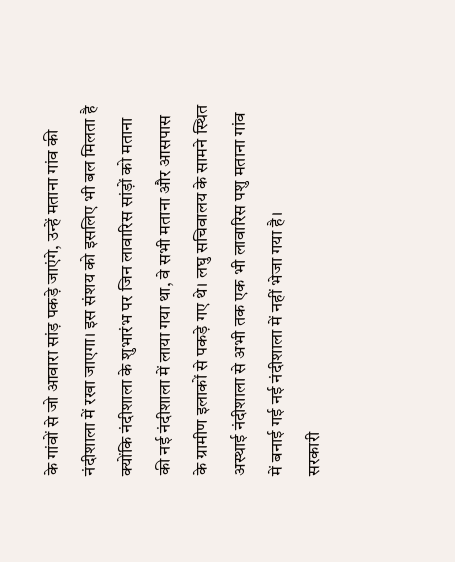के गांवों से जो आवारा सांड़ पकड़े जाएंगे, उन्हें मताना गांव की नंदीशाला में रखा जाएगा। इस संशय को इसलिए भी बल मिलता है क्योंकि नंदीशाला के शुभारंभ पर जिन लावारिस सांड़ों को मताना की नई नंदीशाला में लाया गया था, वे सभी मताना और आसपास के ग्रामीण इलाकों से पकड़े गए थे। लघु सचिवालय के सामने स्थित अस्थाई नंदीशाला से अभी तक एक भी लावारिस पशु मताना गांव में बनाई गई नई नंदीशाला में नहीं भेजा गया है।
सरकारी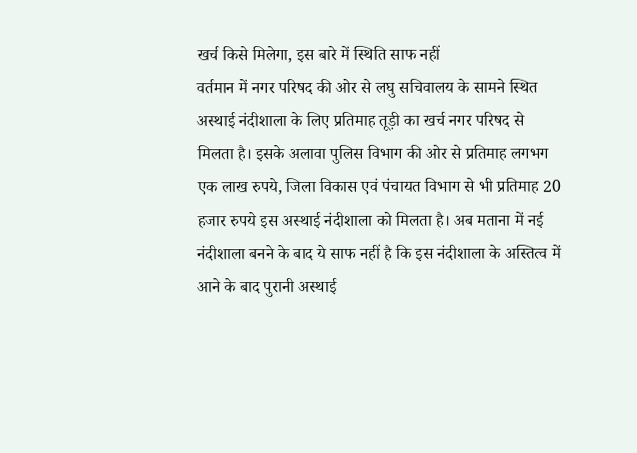खर्च किसे मिलेगा, इस बारे में स्थिति साफ नहीं
वर्तमान में नगर परिषद की ओर से लघु सचिवालय के सामने स्थित अस्थाई नंदीशाला के लिए प्रतिमाह तूड़ी का खर्च नगर परिषद से मिलता है। इसके अलावा पुलिस विभाग की ओर से प्रतिमाह लगभग एक लाख रुपये, जिला विकास एवं पंचायत विभाग से भी प्रतिमाह 20 हजार रुपये इस अस्थाई नंदीशाला को मिलता है। अब मताना में नई नंदीशाला बनने के बाद ये साफ नहीं है कि इस नंदीशाला के अस्तित्व में आने के बाद पुरानी अस्थाई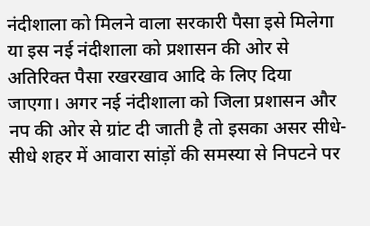नंदीशाला को मिलने वाला सरकारी पैसा इसे मिलेगा या इस नई नंदीशाला को प्रशासन की ओर से अतिरिक्त पैसा रखरखाव आदि के लिए दिया जाएगा। अगर नई नंदीशाला को जिला प्रशासन और नप की ओर से ग्रांट दी जाती है तो इसका असर सीधे-सीधे शहर में आवारा सांड़ों की समस्या से निपटने पर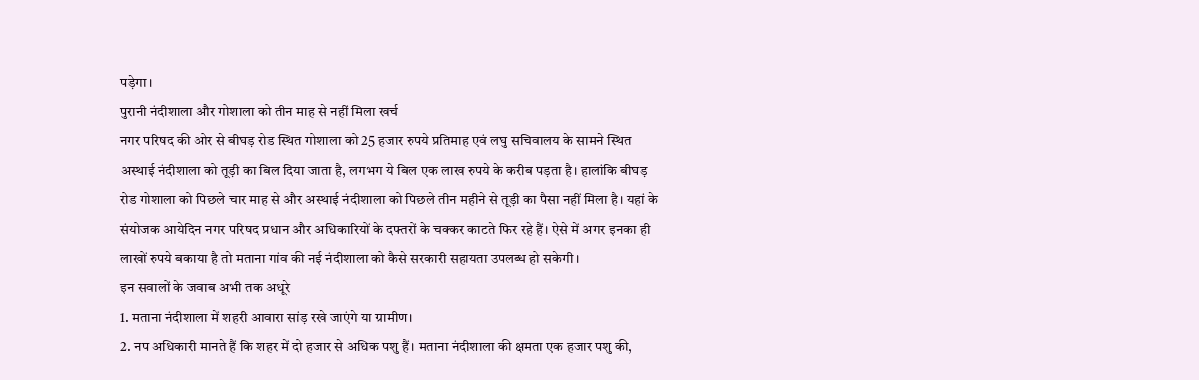पड़ेगा।
पुरानी नंदीशाला और गोशाला को तीन माह से नहीं मिला खर्च
नगर परिषद की ओर से बीघड़ रोड स्थित गोशाला को 25 हजार रुपये प्रतिमाह एवं लघु सचिवालय के सामने स्थित अस्थाई नंदीशाला को तूड़ी का बिल दिया जाता है, लगभग ये बिल एक लाख रुपये के करीब पड़ता है। हालांकि बीघड़ रोड गोशाला को पिछले चार माह से और अस्थाई नंदीशाला को पिछले तीन महीने से तूड़ी का पैसा नहीं मिला है। यहां के संयोजक आयेदिन नगर परिषद प्रधान और अधिकारियों के दफ्तरों के चक्कर काटते फिर रहे हैं। ऐसे में अगर इनका ही लाखों रुपये बकाया है तो मताना गांव की नई नंदीशाला को कैसे सरकारी सहायता उपलब्ध हो सकेगी।
इन सवालों के जवाब अभी तक अधूरे
1. मताना नंदीशाला में शहरी आवारा सांड़ रखे जाएंगे या ग्रामीण।
2. नप अधिकारी मानते हैं कि शहर में दो हजार से अधिक पशु हैं। मताना नंदीशाला की क्षमता एक हजार पशु की,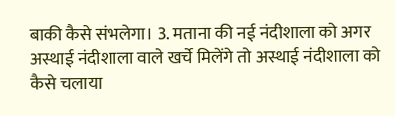बाकी कैसे संभलेगा। 3. मताना की नई नंदीशाला को अगर अस्थाई नंदीशाला वाले खर्चे मिलेंगे तो अस्थाई नंदीशाला को कैसे चलाया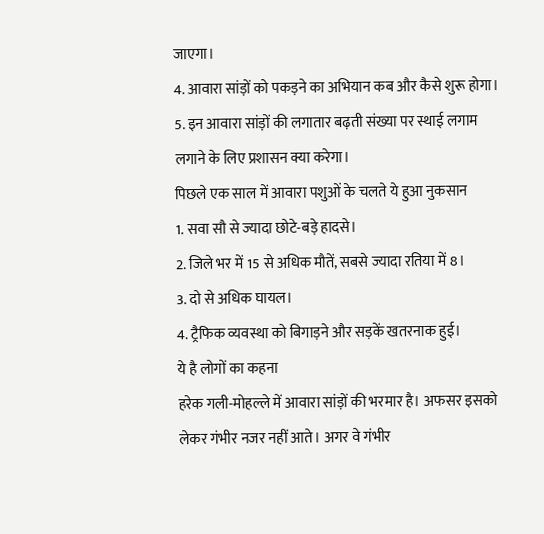जाएगा।
4. आवारा सांड़ों को पकड़ने का अभियान कब और कैसे शुरू होगा।
5. इन आवारा सांड़ों की लगातार बढ़ती संख्या पर स्थाई लगाम लगाने के लिए प्रशासन क्या करेगा।
पिछले एक साल में आवारा पशुओं के चलते ये हुआ नुकसान
1. सवा सौ से ज्यादा छोटे-बड़े हादसे।
2. जिले भर में 15 से अधिक मौतें, सबसे ज्यादा रतिया में 8।
3. दो से अधिक घायल।
4. ट्रैफिक व्यवस्था को बिगाड़ने और सड़कें खतरनाक हुई।
ये है लोगों का कहना
हरेक गली-मोहल्ले में आवारा सांड़ों की भरमार है। अफसर इसको लेकर गंभीर नजर नहीं आते। अगर वे गंभीर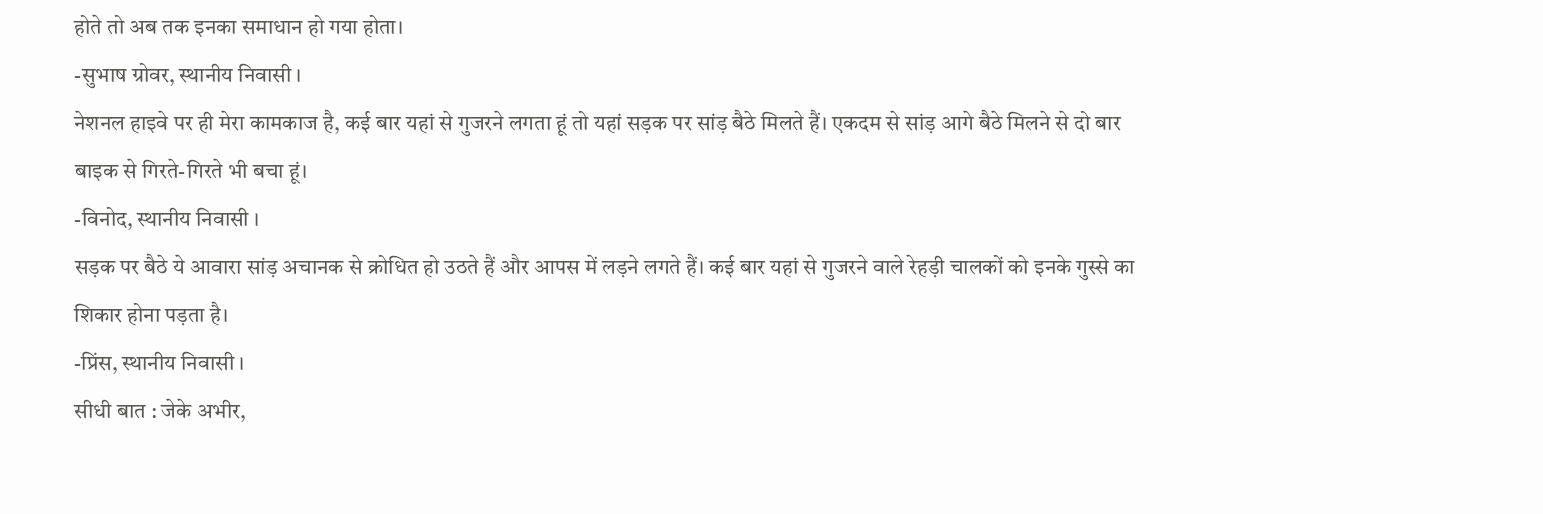होते तो अब तक इनका समाधान हो गया होता।
-सुभाष ग्रोवर, स्थानीय निवासी ।
नेशनल हाइवे पर ही मेरा कामकाज है, कई बार यहां से गुजरने लगता हूं तो यहां सड़क पर सांड़ बैठे मिलते हैं। एकदम से सांड़ आगे बैठे मिलने से दो बार बाइक से गिरते-गिरते भी बचा हूं।
-विनोद, स्थानीय निवासी ।
सड़क पर बैठे ये आवारा सांड़ अचानक से क्रोधित हो उठते हैं और आपस में लड़ने लगते हैं। कई बार यहां से गुजरने वाले रेहड़ी चालकों को इनके गुस्से का शिकार होना पड़ता है।
-प्रिंस, स्थानीय निवासी ।
सीधी बात : जेके अभीर,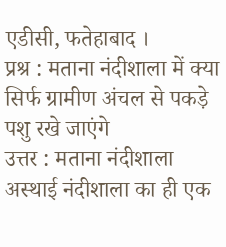एडीसी, फतेहाबाद ।
प्रश्र : मताना नंदीशाला में क्या सिर्फ ग्रामीण अंचल से पकड़े पशु रखे जाएंगे
उत्तर : मताना नंदीशाला अस्थाई नंदीशाला का ही एक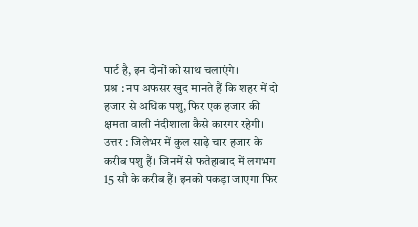पार्ट है, इन दोनों को साथ चलाएंगे।
प्रश्र : नप अफसर खुद मानते हैं कि शहर में दो हजार से अधिक पशु, फिर एक हजार की क्षमता वाली नंदीशाला कैसे कारगर रहेगी।
उत्तर : जिलेभर में कुल साढ़े चार हजार के करीब पशु हैं। जिनमें से फतेहाबाद में लगभग 15 सौ के करीब हैं। इनको पकड़ा जाएगा फिर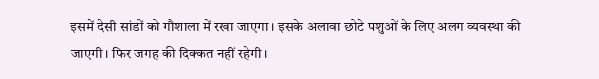इसमें देसी सांडों को गौशाला में रखा जाएगा। इसके अलावा छोटे पशुओं के लिए अलग व्यवस्था की जाएगी। फिर जगह की दिक्कत नहीं रहेगी।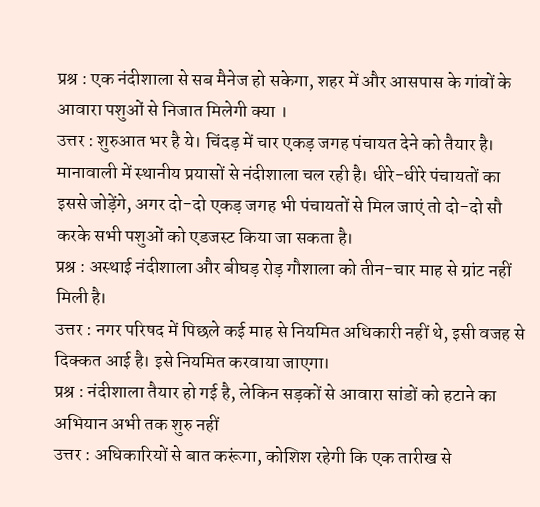प्रश्र : एक नंदीशाला से सब मैनेज हो सकेगा, शहर में और आसपास के गांवों के आवारा पशुओं से निजात मिलेगी क्या ।
उत्तर : शुरुआत भर है ये। चिंदड़ में चार एकड़ जगह पंचायत देने को तैयार है। मानावाली में स्थानीय प्रयासों से नंदीशाला चल रही है। धीरे-धीरे पंचायतों का इससे जोड़ेंगे, अगर दो-दो एकड़ जगह भी पंचायतों से मिल जाएं तो दो-दो सौ करके सभी पशुओं को एडजस्ट किया जा सकता है।
प्रश्र : अस्थाई नंदीशाला और बीघड़ रोड़ गौशाला को तीन-चार माह से ग्रांट नहीं मिली है।
उत्तर : नगर परिषद में पिछले कई माह से नियमित अधिकारी नहीं थे, इसी वजह से दिक्कत आई है। इसे नियमित करवाया जाएगा।
प्रश्र : नंदीशाला तैयार हो गई है, लेकिन सड़कों से आवारा सांडों को हटाने का अभियान अभी तक शुरु नहीं
उत्तर : अधिकारियों से बात करूंगा, कोशिश रहेगी कि एक तारीख से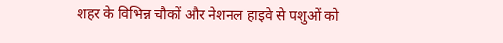शहर के विभिन्न चौकों और नेशनल हाइवे से पशुओं को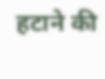हटाने की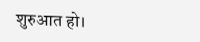शुरुआत हो।